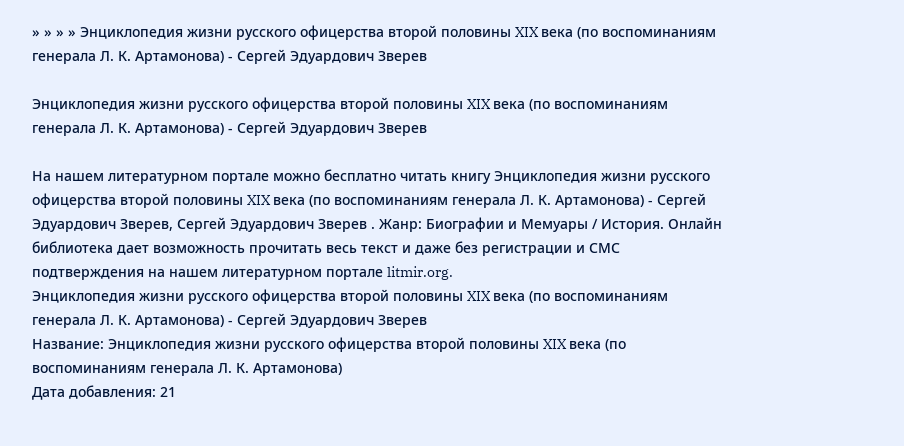» » » » Энциклопедия жизни русского офицерства второй половины XIX века (по воспоминаниям генерала Л. К. Артамонова) - Сергей Эдуардович Зверев

Энциклопедия жизни русского офицерства второй половины XIX века (по воспоминаниям генерала Л. К. Артамонова) - Сергей Эдуардович Зверев

На нашем литературном портале можно бесплатно читать книгу Энциклопедия жизни русского офицерства второй половины XIX века (по воспоминаниям генерала Л. К. Артамонова) - Сергей Эдуардович Зверев, Сергей Эдуардович Зверев . Жанр: Биографии и Мемуары / История. Онлайн библиотека дает возможность прочитать весь текст и даже без регистрации и СМС подтверждения на нашем литературном портале litmir.org.
Энциклопедия жизни русского офицерства второй половины XIX века (по воспоминаниям генерала Л. К. Артамонова) - Сергей Эдуардович Зверев
Название: Энциклопедия жизни русского офицерства второй половины XIX века (по воспоминаниям генерала Л. К. Артамонова)
Дата добавления: 21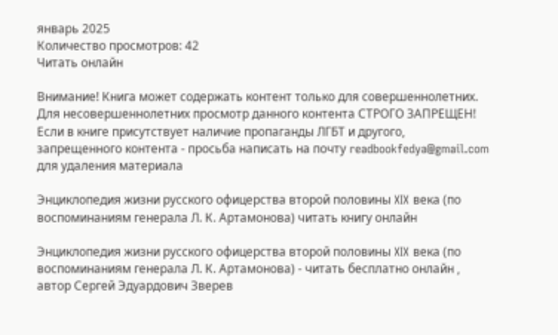январь 2025
Количество просмотров: 42
Читать онлайн

Внимание! Книга может содержать контент только для совершеннолетних. Для несовершеннолетних просмотр данного контента СТРОГО ЗАПРЕЩЕН! Если в книге присутствует наличие пропаганды ЛГБТ и другого, запрещенного контента - просьба написать на почту readbookfedya@gmail.com для удаления материала

Энциклопедия жизни русского офицерства второй половины XIX века (по воспоминаниям генерала Л. К. Артамонова) читать книгу онлайн

Энциклопедия жизни русского офицерства второй половины XIX века (по воспоминаниям генерала Л. К. Артамонова) - читать бесплатно онлайн , автор Сергей Эдуардович Зверев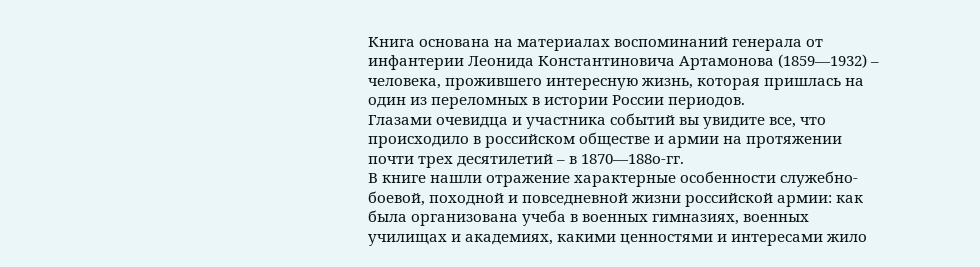Книга основана на материалах воспоминаний генерала от инфантерии Леонида Константиновича Артамонова (1859—1932) – человека, прожившего интересную жизнь, которая пришлась на один из переломных в истории России периодов.
Глазами очевидца и участника событий вы увидите все, что происходило в российском обществе и армии на протяжении почти трех десятилетий – в 1870—188о-гг.
В книге нашли отражение характерные особенности служебно-боевой, походной и повседневной жизни российской армии: как была организована учеба в военных гимназиях, военных училищах и академиях, какими ценностями и интересами жило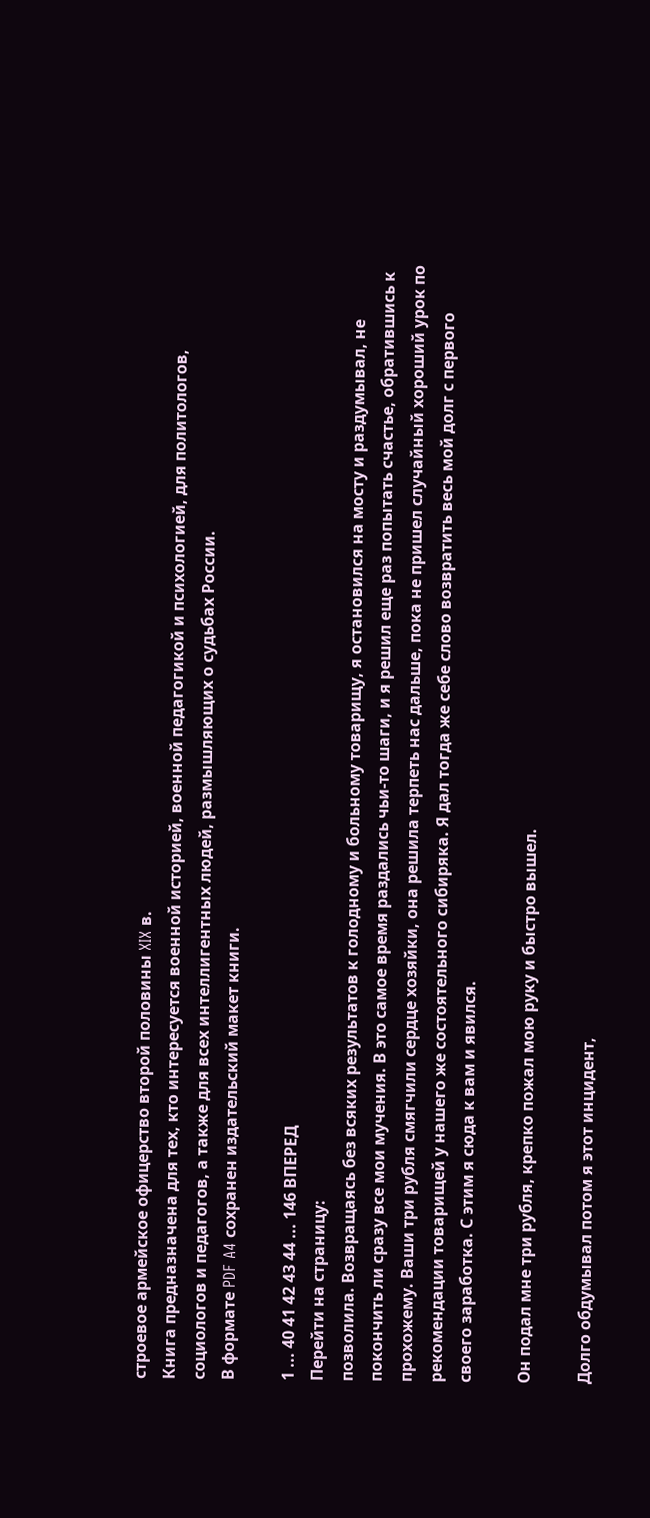строевое армейское офицерство второй половины XIX в.
Книга предназначена для тех, кто интересуется военной историей, военной педагогикой и психологией, для политологов, социологов и педагогов, а также для всех интеллигентных людей, размышляющих о судьбах России.
В формате PDF A4 сохранен издательский макет книги.

1 ... 40 41 42 43 44 ... 146 ВПЕРЕД
Перейти на страницу:
позволила. Возвращаясь без всяких результатов к голодному и больному товарищу, я остановился на мосту и раздумывал, не покончить ли сразу все мои мучения. В это самое время раздались чьи-то шаги, и я решил еще раз попытать счастье, обратившись к прохожему. Ваши три рубля смягчили сердце хозяйки, она решила терпеть нас дальше, пока не пришел случайный хороший урок по рекомендации товарищей у нашего же состоятельного сибиряка. Я дал тогда же себе слово возвратить весь мой долг с первого своего заработка. С этим я сюда к вам и явился.

Он подал мне три рубля, крепко пожал мою руку и быстро вышел.

Долго обдумывал потом я этот инцидент,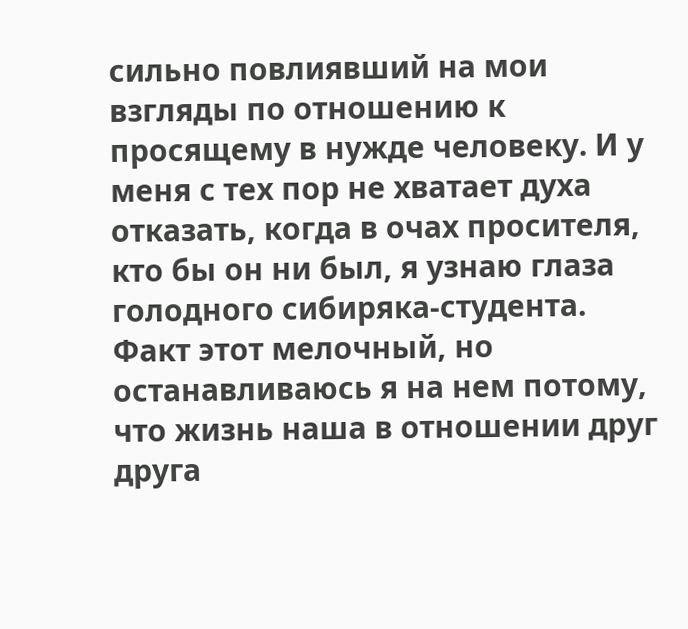сильно повлиявший на мои взгляды по отношению к просящему в нужде человеку. И у меня с тех пор не хватает духа отказать, когда в очах просителя, кто бы он ни был, я узнаю глаза голодного сибиряка-студента. Факт этот мелочный, но останавливаюсь я на нем потому, что жизнь наша в отношении друг друга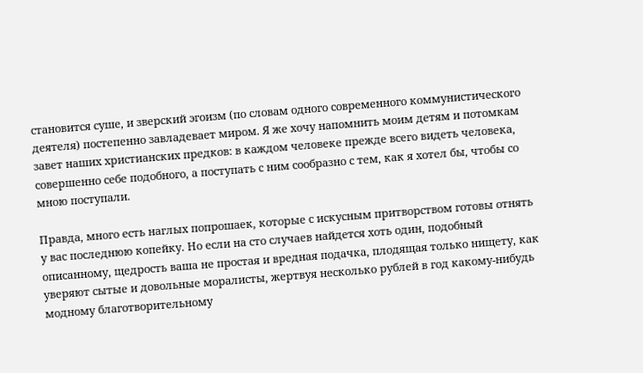становится суше, и зверский эгоизм (по словам одного современного коммунистического деятеля) постепенно завладевает миром. Я же хочу напомнить моим детям и потомкам завет наших христианских предков: в каждом человеке прежде всего видеть человека, совершенно себе подобного, а поступать с ним сообразно с тем, как я хотел бы, чтобы со мною поступали.

Правда, много есть наглых попрошаек, которые с искусным притворством готовы отнять у вас последнюю копейку. Но если на сто случаев найдется хоть один, подобный описанному, щедрость ваша не простая и вредная подачка, плодящая только нищету, как уверяют сытые и довольные моралисты, жертвуя несколько рублей в год какому-нибудь модному благотворительному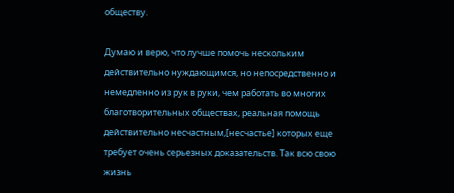обществу.

Думаю и верю, что лучше помочь нескольким действительно нуждающимся, но непосредственно и немедленно из рук в руки, чем работать во многих благотворительных обществах, реальная помощь действительно несчастным,[несчастье] которых еще требует очень серьезных доказательств. Так всю свою жизнь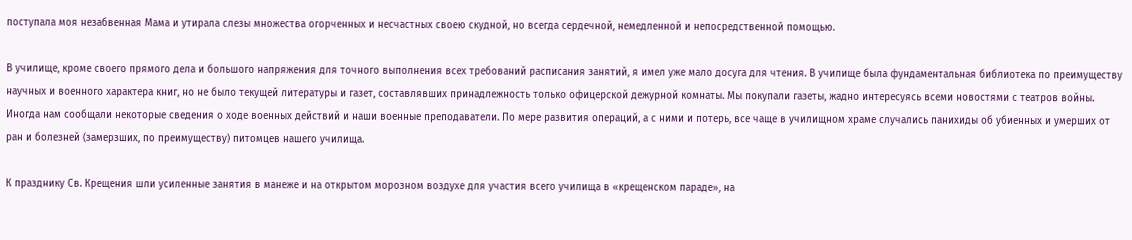поступала моя незабвенная Мама и утирала слезы множества огорченных и несчастных своею скудной, но всегда сердечной, немедленной и непосредственной помощью.

В училище, кроме своего прямого дела и большого напряжения для точного выполнения всех требований расписания занятий, я имел уже мало досуга для чтения. В училище была фундаментальная библиотека по преимуществу научных и военного характера книг, но не было текущей литературы и газет, составлявших принадлежность только офицерской дежурной комнаты. Мы покупали газеты, жадно интересуясь всеми новостями с театров войны. Иногда нам сообщали некоторые сведения о ходе военных действий и наши военные преподаватели. По мере развития операций, а с ними и потерь, все чаще в училищном храме случались панихиды об убиенных и умерших от ран и болезней (замерзших, по преимуществу) питомцев нашего училища.

К празднику Св. Крещения шли усиленные занятия в манеже и на открытом морозном воздухе для участия всего училища в «крещенском параде», на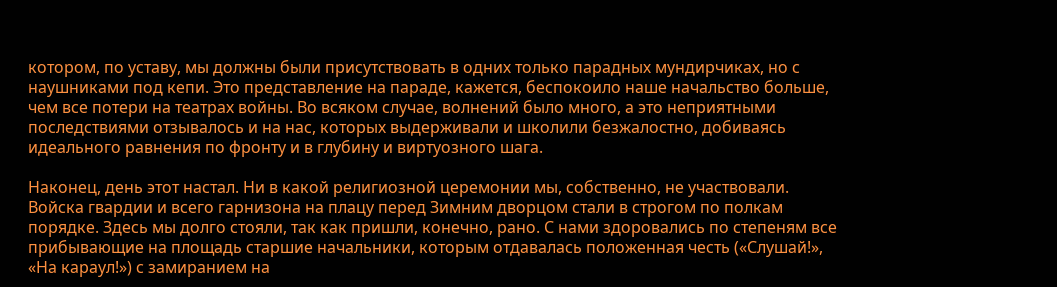котором, по уставу, мы должны были присутствовать в одних только парадных мундирчиках, но с наушниками под кепи. Это представление на параде, кажется, беспокоило наше начальство больше, чем все потери на театрах войны. Во всяком случае, волнений было много, а это неприятными последствиями отзывалось и на нас, которых выдерживали и школили безжалостно, добиваясь идеального равнения по фронту и в глубину и виртуозного шага.

Наконец, день этот настал. Ни в какой религиозной церемонии мы, собственно, не участвовали. Войска гвардии и всего гарнизона на плацу перед Зимним дворцом стали в строгом по полкам порядке. Здесь мы долго стояли, так как пришли, конечно, рано. С нами здоровались по степеням все прибывающие на площадь старшие начальники, которым отдавалась положенная честь («Слушай!», «На караул!») с замиранием на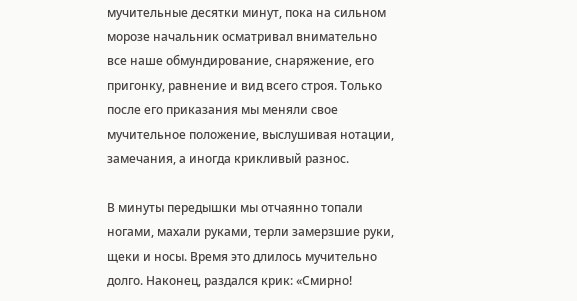мучительные десятки минут, пока на сильном морозе начальник осматривал внимательно все наше обмундирование, снаряжение, его пригонку, равнение и вид всего строя. Только после его приказания мы меняли свое мучительное положение, выслушивая нотации, замечания, а иногда крикливый разнос.

В минуты передышки мы отчаянно топали ногами, махали руками, терли замерзшие руки, щеки и носы. Время это длилось мучительно долго. Наконец, раздался крик: «Смирно!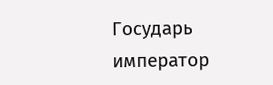Государь император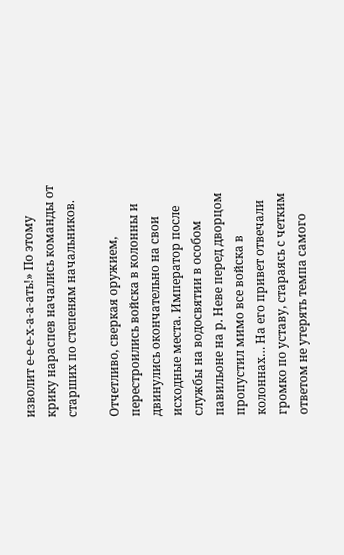изволит е-е-е-х-а-а-ать!» По этому крику нараспев начались команды от старших по степеням начальников.

Отчетливо, сверкая оружием, перестроились войска в колонны и двинулись окончательно на свои исходные места. Император после службы на водосвятии в особом павильоне на р. Неве перед дворцом пропустил мимо все войска в колоннах… На его привет отвечали громко по уставу, стараясь с четким ответом не утерять темпа самого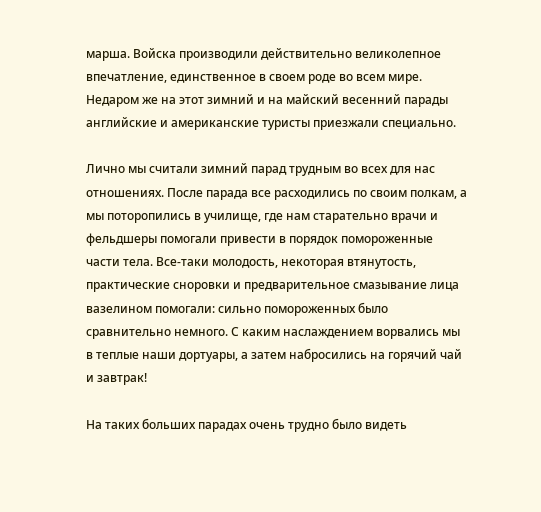марша. Войска производили действительно великолепное впечатление, единственное в своем роде во всем мире. Недаром же на этот зимний и на майский весенний парады английские и американские туристы приезжали специально.

Лично мы считали зимний парад трудным во всех для нас отношениях. После парада все расходились по своим полкам, а мы поторопились в училище, где нам старательно врачи и фельдшеры помогали привести в порядок помороженные части тела. Все-таки молодость, некоторая втянутость, практические сноровки и предварительное смазывание лица вазелином помогали: сильно помороженных было сравнительно немного. С каким наслаждением ворвались мы в теплые наши дортуары, а затем набросились на горячий чай и завтрак!

На таких больших парадах очень трудно было видеть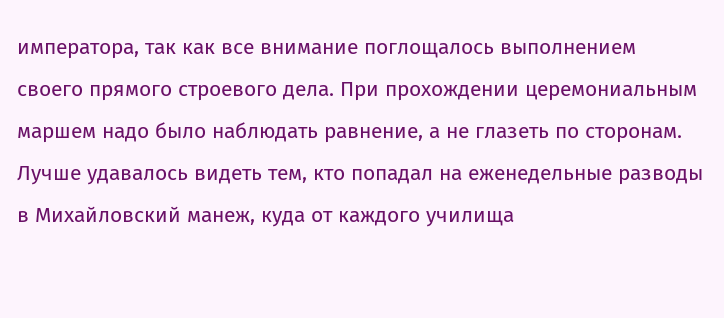императора, так как все внимание поглощалось выполнением своего прямого строевого дела. При прохождении церемониальным маршем надо было наблюдать равнение, а не глазеть по сторонам. Лучше удавалось видеть тем, кто попадал на еженедельные разводы в Михайловский манеж, куда от каждого училища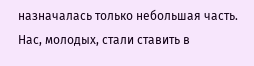назначалась только небольшая часть. Нас, молодых, стали ставить в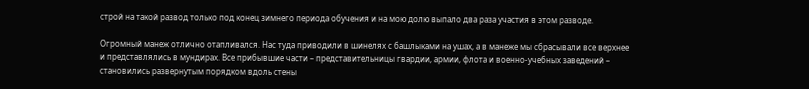строй на такой развод только под конец зимнего периода обучения и на мою долю выпало два раза участия в этом разводе.

Огромный манеж отлично отапливался. Нас туда приводили в шинелях с башлыками на ушах, а в манеже мы сбрасывали все верхнее и представлялись в мундирах. Все прибывшие части – представительницы гвардии, армии, флота и военно-учебных заведений – становились развернутым порядком вдоль стены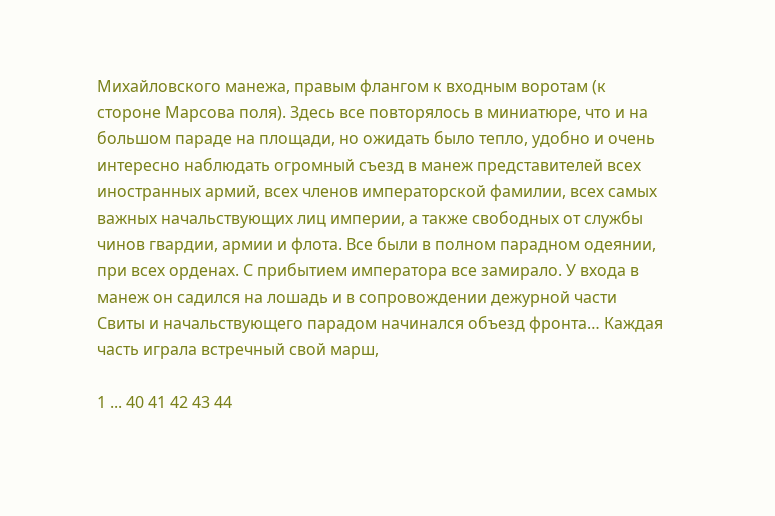Михайловского манежа, правым флангом к входным воротам (к стороне Марсова поля). Здесь все повторялось в миниатюре, что и на большом параде на площади, но ожидать было тепло, удобно и очень интересно наблюдать огромный съезд в манеж представителей всех иностранных армий, всех членов императорской фамилии, всех самых важных начальствующих лиц империи, а также свободных от службы чинов гвардии, армии и флота. Все были в полном парадном одеянии, при всех орденах. С прибытием императора все замирало. У входа в манеж он садился на лошадь и в сопровождении дежурной части Свиты и начальствующего парадом начинался объезд фронта… Каждая часть играла встречный свой марш,

1 ... 40 41 42 43 44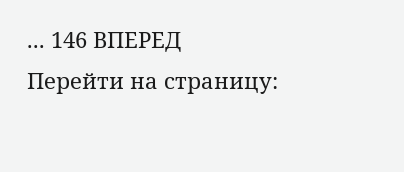... 146 ВПЕРЕД
Перейти на страницу: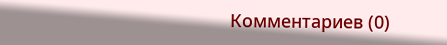Комментариев (0)